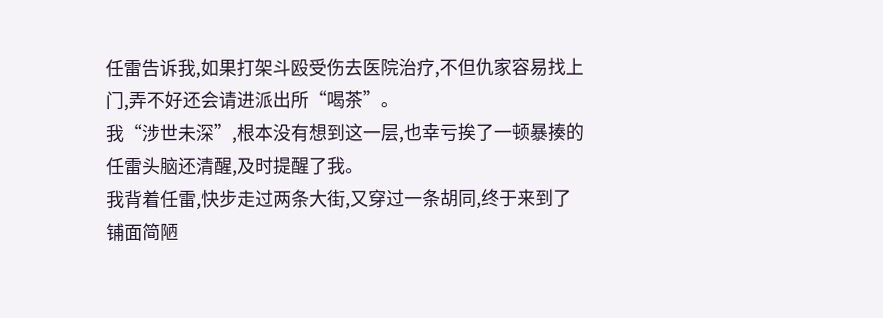任雷告诉我,如果打架斗殴受伤去医院治疗,不但仇家容易找上门,弄不好还会请进派出所“喝茶”。
我“涉世未深”,根本没有想到这一层,也幸亏挨了一顿暴揍的任雷头脑还清醒,及时提醒了我。
我背着任雷,快步走过两条大街,又穿过一条胡同,终于来到了铺面简陋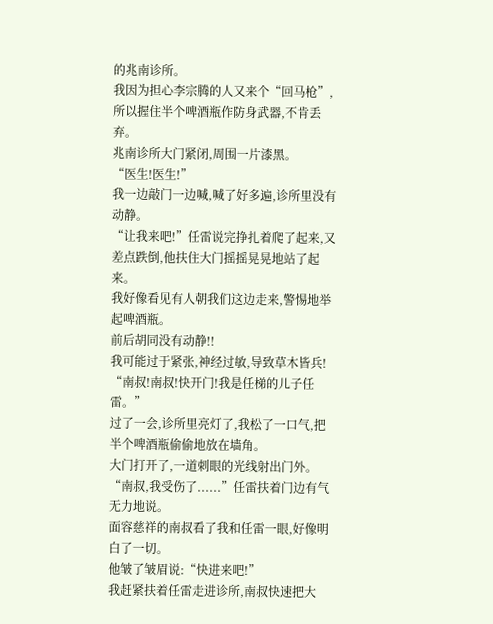的兆南诊所。
我因为担心李宗腾的人又来个“回马枪”,所以握住半个啤酒瓶作防身武器,不肯丢弃。
兆南诊所大门紧闭,周围一片漆黑。
“医生!医生!”
我一边敲门一边喊,喊了好多遍,诊所里没有动静。
“让我来吧!”任雷说完挣扎着爬了起来,又差点跌倒,他扶住大门摇摇晃晃地站了起来。
我好像看见有人朝我们这边走来,警惕地举起啤酒瓶。
前后胡同没有动静!!
我可能过于紧张,神经过敏,导致草木皆兵!
“南叔!南叔!快开门!我是任梯的儿子任雷。”
过了一会,诊所里亮灯了,我松了一口气,把半个啤酒瓶偷偷地放在墙角。
大门打开了,一道刺眼的光线射出门外。
“南叔,我受伤了......”任雷扶着门边有气无力地说。
面容慈祥的南叔看了我和任雷一眼,好像明白了一切。
他皱了皱眉说:“快进来吧!”
我赶紧扶着任雷走进诊所,南叔快速把大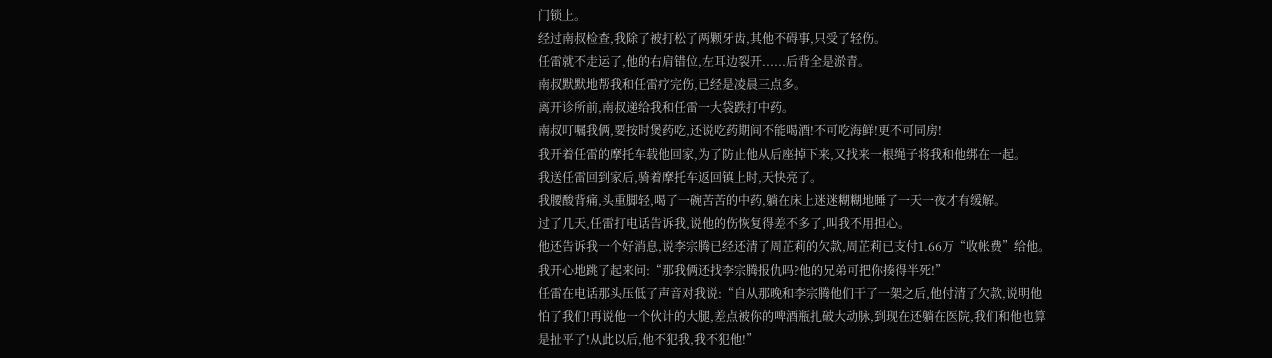门锁上。
经过南叔检查,我除了被打松了两颗牙齿,其他不碍事,只受了轻伤。
任雷就不走运了,他的右肩错位,左耳边裂开......后背全是淤青。
南叔默默地帮我和任雷疗完伤,已经是凌晨三点多。
离开诊所前,南叔递给我和任雷一大袋跌打中药。
南叔叮嘱我俩,要按时煲药吃,还说吃药期间不能喝酒!不可吃海鲜!更不可同房!
我开着任雷的摩托车载他回家,为了防止他从后座掉下来,又找来一根绳子将我和他绑在一起。
我送任雷回到家后,骑着摩托车返回镇上时,天快亮了。
我腰酸背痛,头重脚轻,喝了一碗苦苦的中药,躺在床上迷迷糊糊地睡了一天一夜才有缓解。
过了几天,任雷打电话告诉我,说他的伤恢复得差不多了,叫我不用担心。
他还告诉我一个好消息,说李宗腾已经还清了周芷莉的欠款,周芷莉已支付1.66万“收帐费”给他。
我开心地跳了起来问:“那我俩还找李宗腾报仇吗?他的兄弟可把你揍得半死!”
任雷在电话那头压低了声音对我说:“自从那晚和李宗腾他们干了一架之后,他付清了欠款,说明他怕了我们!再说他一个伙计的大腿,差点被你的啤酒瓶扎破大动脉,到现在还躺在医院,我们和他也算是扯平了!从此以后,他不犯我,我不犯他!”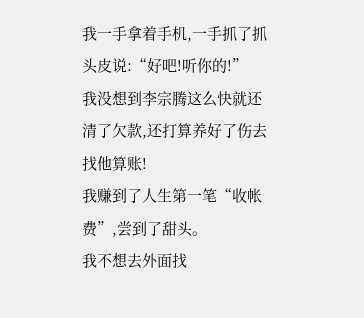我一手拿着手机,一手抓了抓头皮说:“好吧!听你的!”
我没想到李宗腾这么快就还清了欠款,还打算养好了伤去找他算账!
我赚到了人生第一笔“收帐费”,尝到了甜头。
我不想去外面找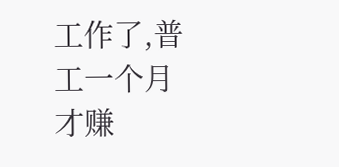工作了,普工一个月才赚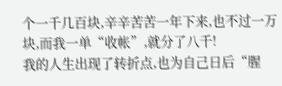个一千几百块,辛辛苦苦一年下来,也不过一万块,而我一单“收帐”,就分了八千!
我的人生出现了转折点,也为自己日后“腥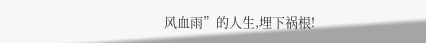风血雨”的人生,埋下祸根!